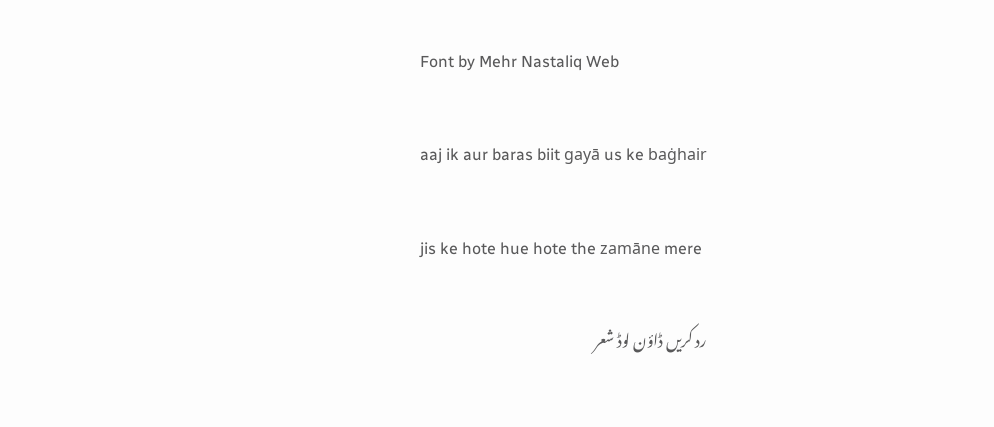Font by Mehr Nastaliq Web

aaj ik aur baras biit gayā us ke baġhair

jis ke hote hue hote the zamāne mere

رد کریں ڈاؤن لوڈ شعر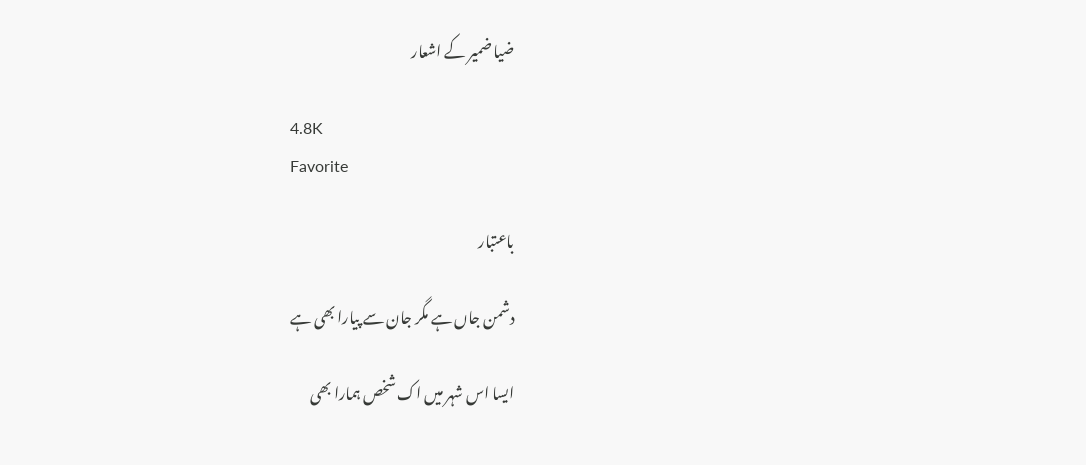ضیا ضمیر کے اشعار

4.8K
Favorite

باعتبار

دشمن جاں ہے مگر جان سے پیارا بھی ہے

ایسا اس شہر میں اک شخص ہمارا بھی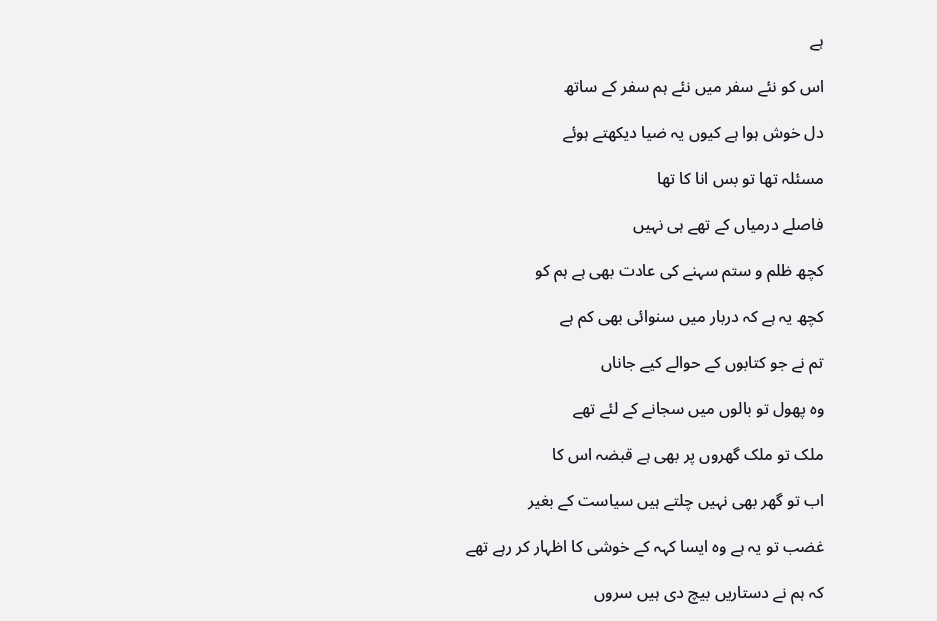ہے

اس کو نئے سفر میں نئے ہم سفر کے ساتھ

دل خوش ہوا ہے کیوں یہ ضیا دیکھتے ہوئے

مسئلہ تھا تو بس انا کا تھا

فاصلے درمیاں کے تھے ہی نہیں

کچھ ظلم و ستم سہنے کی عادت بھی ہے ہم کو

کچھ یہ ہے کہ دربار میں سنوائی بھی کم ہے

تم نے جو کتابوں کے حوالے کیے جاناں

وہ پھول تو بالوں میں سجانے کے لئے تھے

ملک تو ملک گھروں پر بھی ہے قبضہ اس کا

اب تو گھر بھی نہیں چلتے ہیں سیاست کے بغیر

غضب تو یہ ہے وہ ایسا کہہ کے خوشی کا اظہار کر رہے تھے

کہ ہم نے دستاریں بیچ دی ہیں سروں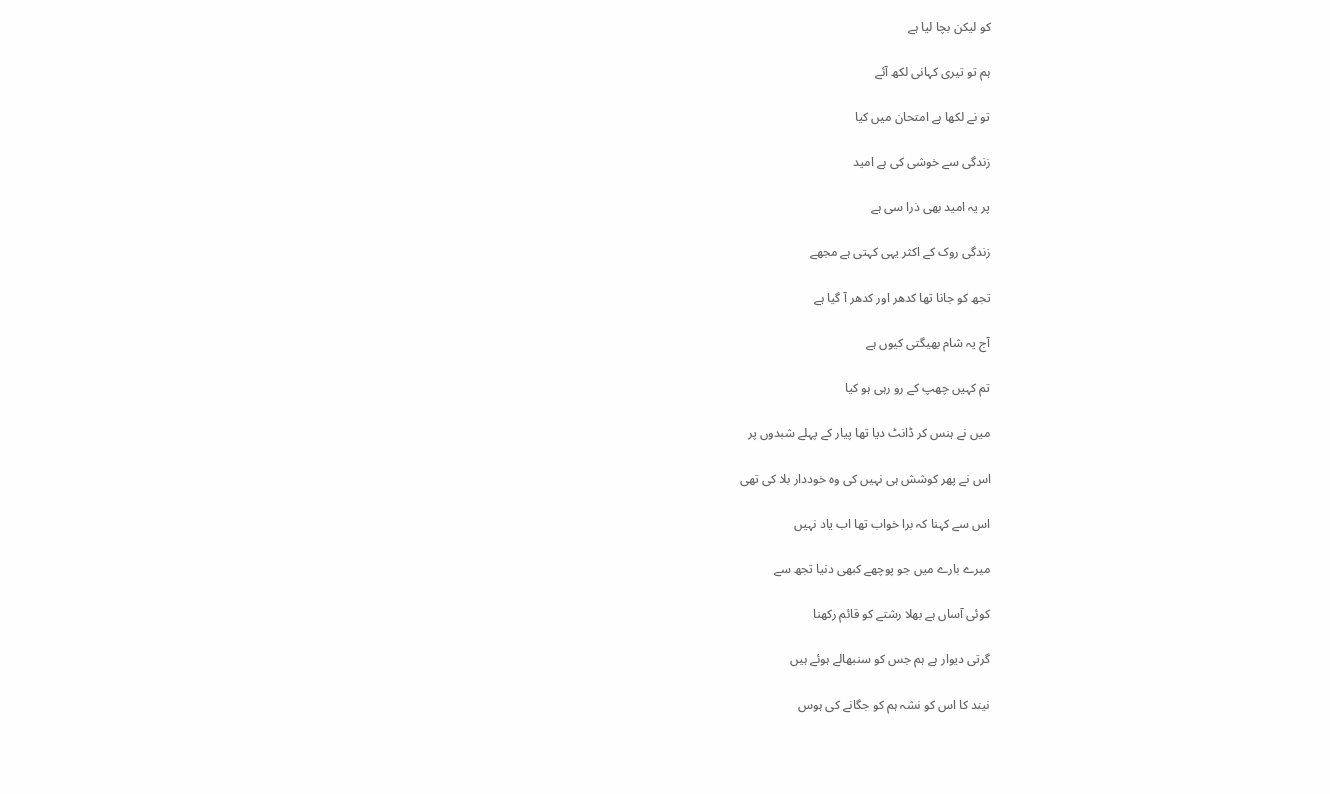کو لیکن بچا لیا ہے

ہم تو تیری کہانی لکھ آئے

تو نے لکھا ہے امتحان میں کیا

زندگی سے خوشی کی ہے امید

پر یہ امید بھی ذرا سی ہے

زندگی روک کے اکثر یہی کہتی ہے مجھے

تجھ کو جانا تھا کدھر اور کدھر آ گیا ہے

آج یہ شام بھیگتی کیوں ہے

تم کہیں چھپ کے رو رہی ہو کیا

میں نے ہنس کر ڈانٹ دیا تھا پیار کے پہلے شبدوں پر

اس نے پھر کوشش ہی نہیں کی وہ خوددار بلا کی تھی

اس سے کہنا کہ برا خواب تھا اب یاد نہیں

میرے بارے میں جو پوچھے کبھی دنیا تجھ سے

کوئی آساں ہے بھلا رشتے کو قائم رکھنا

گرتی دیوار ہے ہم جس کو سنبھالے ہوئے ہیں

نیند کا اس کو نشہ ہم کو جگانے کی ہوس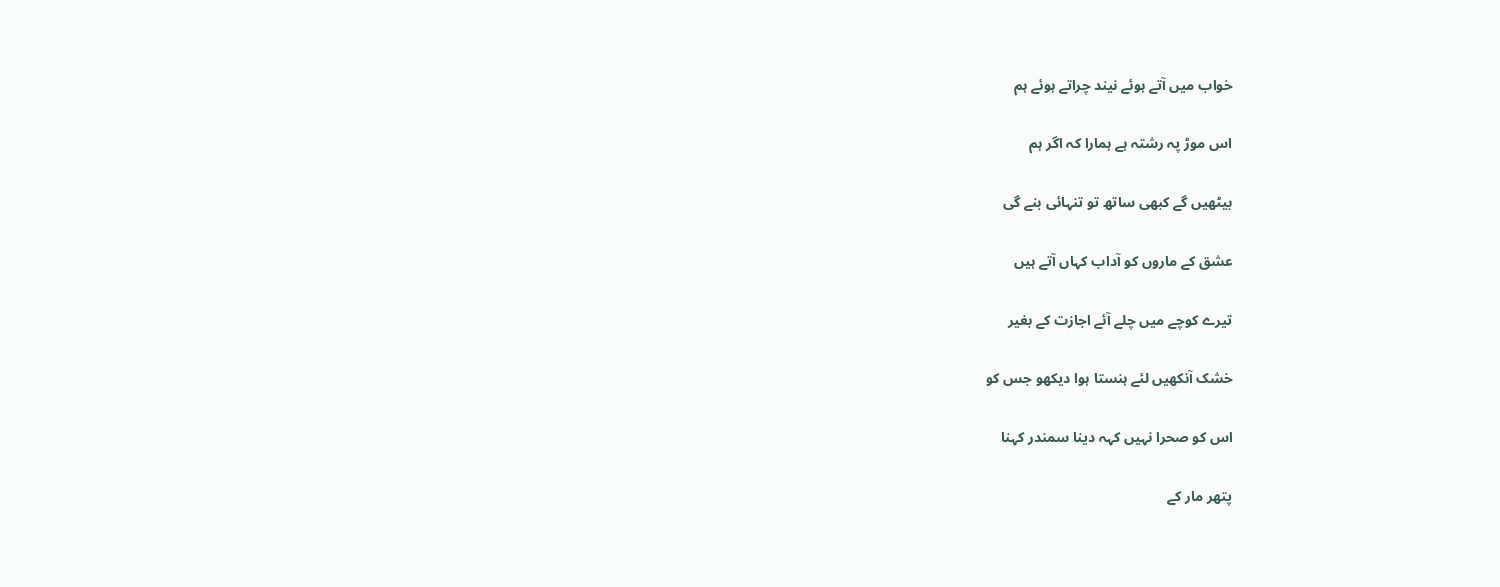خواب میں آتے ہوئے نیند چراتے ہوئے ہم

اس موڑ پہ رشتہ ہے ہمارا کہ اگر ہم

بیٹھیں گے کبھی ساتھ تو تنہائی بنے گی

عشق کے ماروں کو آداب کہاں آتے ہیں

تیرے کوچے میں چلے آئے اجازت کے بغیر

خشک آنکھیں لئے ہنستا ہوا دیکھو جس کو

اس کو صحرا نہیں کہہ دینا سمندر کہنا

پتھر مار کے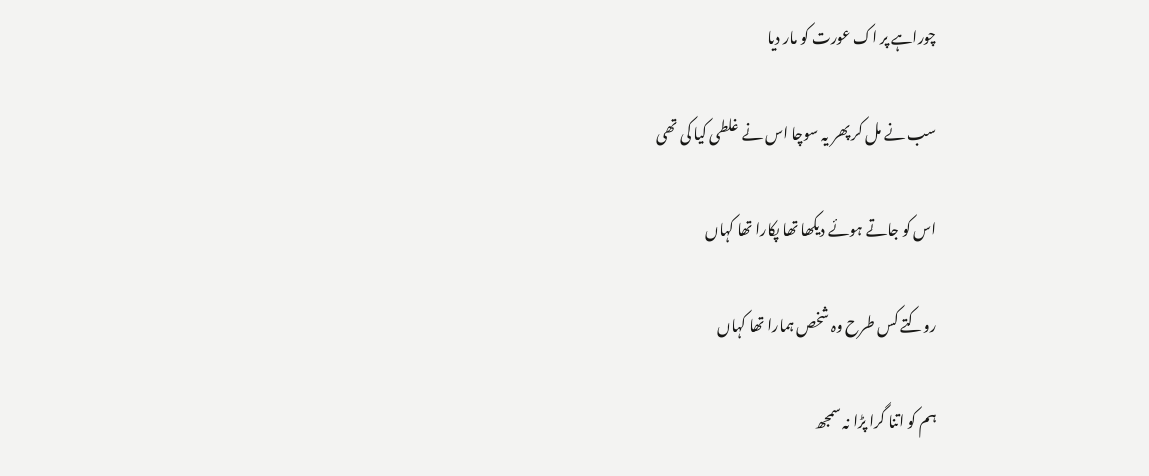چوراہے پر اک عورت کو مار دیا

سب نے مل کر پھر یہ سوچا اس نے غلطی کیا کی تھی

اس کو جاتے ہوئے دیکھا تھا پکارا تھا کہاں

روکتے کس طرح وہ شخص ہمارا تھا کہاں

ہم کو اتنا گرا پڑا نہ سمجھ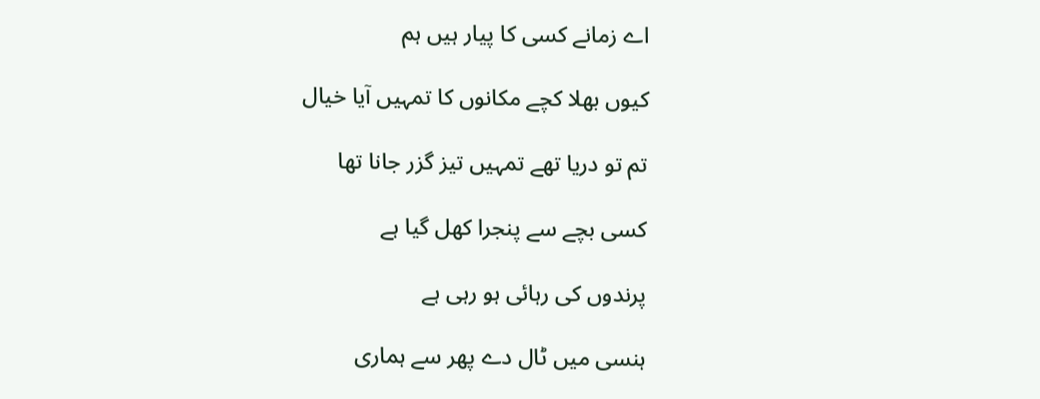اے زمانے کسی کا پیار ہیں ہم

کیوں بھلا کچے مکانوں کا تمہیں آیا خیال

تم تو دریا تھے تمہیں تیز گزر جانا تھا

کسی بچے سے پنجرا کھل گیا ہے

پرندوں کی رہائی ہو رہی ہے

ہنسی میں ٹال دے پھر سے ہماری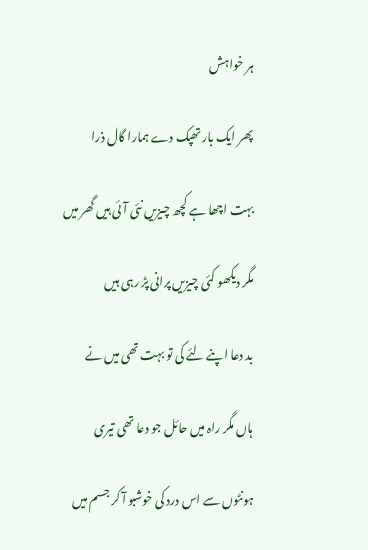ہر خواہش

پھر ایک بار تھپک دے ہمارا گال ذرا

بہت اچھا ہے کچھ چیزیں نئی آئی ہیں گھر میں

مگر دیکھو کئی چیزیں پرانی پڑ رہی ہیں

بد دعا اپنے لئے کی تو بہت تھی میں نے

ہاں مگر راہ میں حائل جو دعا تھی تیری

ہونٹوں سے اس درد کی خوشبو آ کر جسم میں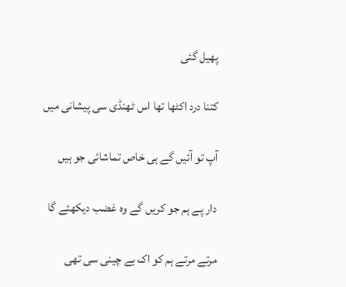پھیل گئی

کتنا درد اکٹھا تھا اس ٹھنڈی سی پیشانی میں

آپ تو آئیں گے ہی خاص تماشائی جو ہیں

دار پے ہم جو کریں گے وہ غضب دیکھئے گا

مرتے مرتے ہم کو اک بے چینی سی تھی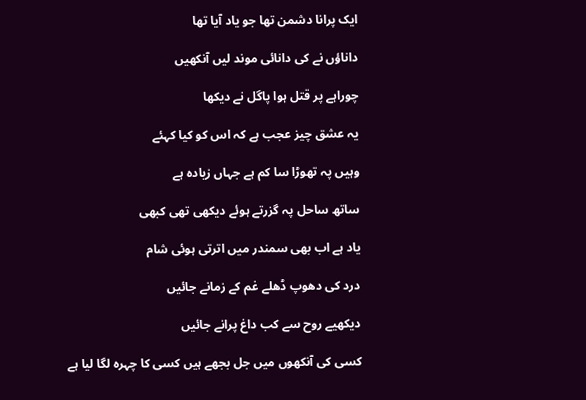ایک پرانا دشمن تھا جو یاد آیا تھا

داناؤں نے کی دانائی موند لیں آنکھیں

چوراہے پر قتل ہوا پاگل نے دیکھا

یہ عشق چیز عجب ہے کہ اس کو کیا کہئے

وہیں پہ تھوڑا سا کم ہے جہاں زیادہ ہے

ساتھ ساحل پہ گزرتے ہوئے دیکھی تھی کبھی

یاد ہے اب بھی سمندر میں اترتی ہوئی شام

درد کی دھوپ ڈھلے غم کے زمانے جائیں

دیکھیے روح سے کب داغ پرانے جائیں

کسی کی آنکھوں میں جل بجھے ہیں کسی کا چہرہ لگا لیا ہے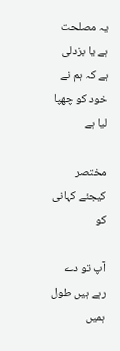یہ مصلحت ہے یا بزدلی ہے کہ ہم نے خود کو چھپا لیا ہے

مختصر کیجئے کہانی کو

آپ تو دے رہے ہیں طول ہمیں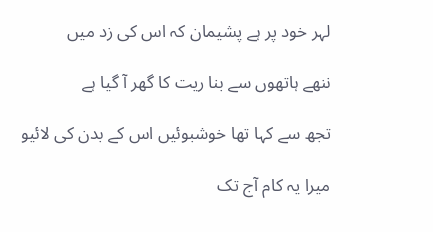لہر خود پر ہے پشیمان کہ اس کی زد میں

ننھے ہاتھوں سے بنا ریت کا گھر آ گیا ہے

تجھ سے کہا تھا خوشبوئیں اس کے بدن کی لائیو

میرا یہ کام آج تک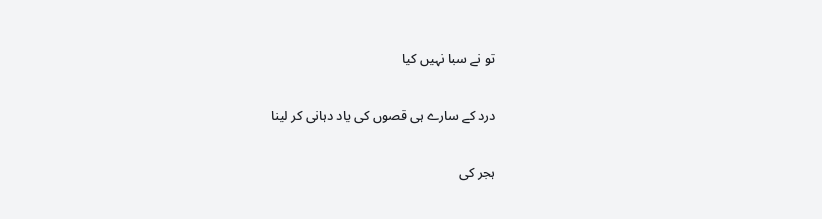تو نے سبا نہیں کیا

درد کے سارے ہی قصوں کی یاد دہانی کر لینا

ہجر کی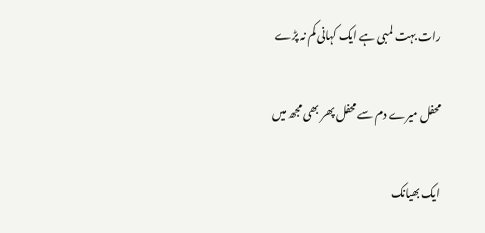رات بہت لمبی ہے ایک کہانی کم نہ پڑے

محفل میرے دم سے محفل پھر بھی مجھ میں

ایک بھیانک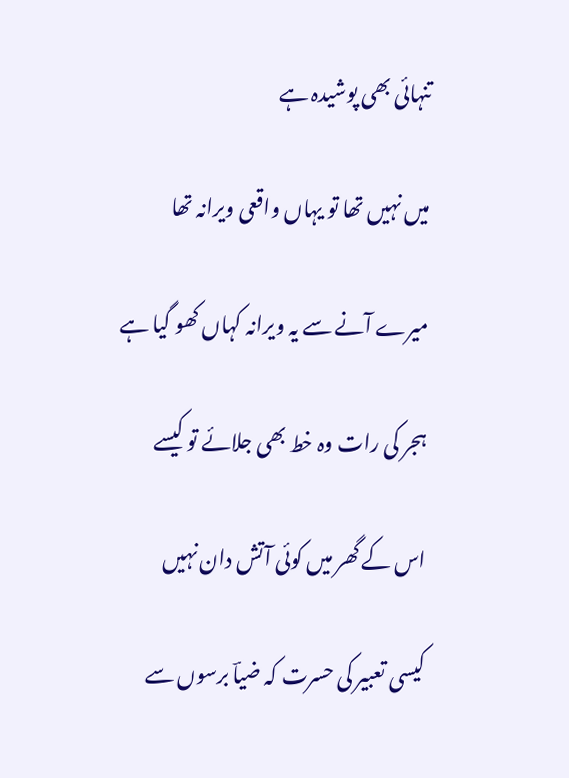تنہائی بھی پوشیدہ ہے

میں نہیں تھا تو یہاں واقعی ویرانہ تھا

میرے آنے سے یہ ویرانہ کہاں کھو گیا ہے

ہجر کی رات وہ خط بھی جلائے تو کیسے

اس کے گھر میں کوئی آتش دان نہیں

کیسی تعبیر کی حسرت کہ ضیاؔ برسوں سے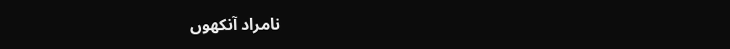نامراد آنکھوں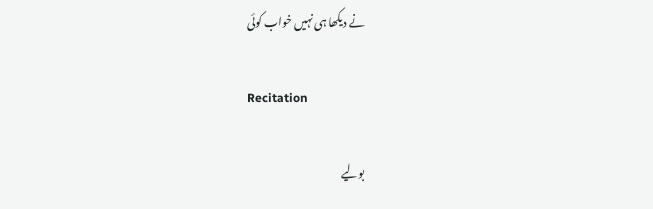نے دیکھا ہی نہیں خواب کوئی

Recitation

بولیے